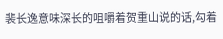裴长逸意味深长的咀嚼着贺重山说的话,勾着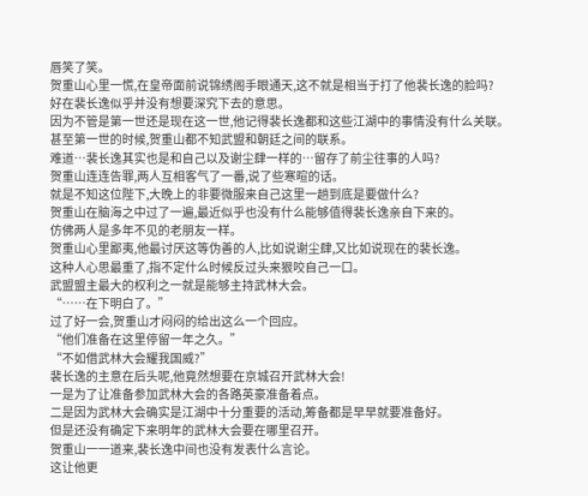唇笑了笑。
贺重山心里一慌,在皇帝面前说锦绣阁手眼通天,这不就是相当于打了他裴长逸的脸吗?
好在裴长逸似乎并没有想要深究下去的意思。
因为不管是第一世还是现在这一世,他记得裴长逸都和这些江湖中的事情没有什么关联。
甚至第一世的时候,贺重山都不知武盟和朝廷之间的联系。
难道…裴长逸其实也是和自己以及谢尘肆一样的…留存了前尘往事的人吗?
贺重山连连告罪,两人互相客气了一番,说了些寒暄的话。
就是不知这位陛下,大晚上的非要微服来自己这里一趟到底是要做什么?
贺重山在脑海之中过了一遍,最近似乎也没有什么能够值得裴长逸亲自下来的。
仿佛两人是多年不见的老朋友一样。
贺重山心里鄙夷,他最讨厌这等伪善的人,比如说谢尘肆,又比如说现在的裴长逸。
这种人心思最重了,指不定什么时候反过头来狠咬自己一口。
武盟盟主最大的权利之一就是能够主持武林大会。
“……在下明白了。”
过了好一会,贺重山才闷闷的给出这么一个回应。
“他们准备在这里停留一年之久。”
“不如借武林大会耀我国威?”
裴长逸的主意在后头呢,他竟然想要在京城召开武林大会!
一是为了让准备参加武林大会的各路英豪准备着点。
二是因为武林大会确实是江湖中十分重要的活动,筹备都是早早就要准备好。
但是还没有确定下来明年的武林大会要在哪里召开。
贺重山一一道来,裴长逸中间也没有发表什么言论。
这让他更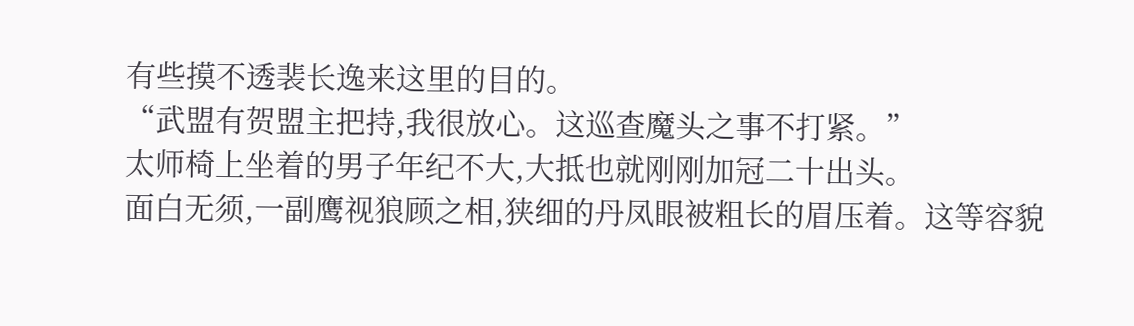有些摸不透裴长逸来这里的目的。
“武盟有贺盟主把持,我很放心。这巡查魔头之事不打紧。”
太师椅上坐着的男子年纪不大,大抵也就刚刚加冠二十出头。
面白无须,一副鹰视狼顾之相,狭细的丹凤眼被粗长的眉压着。这等容貌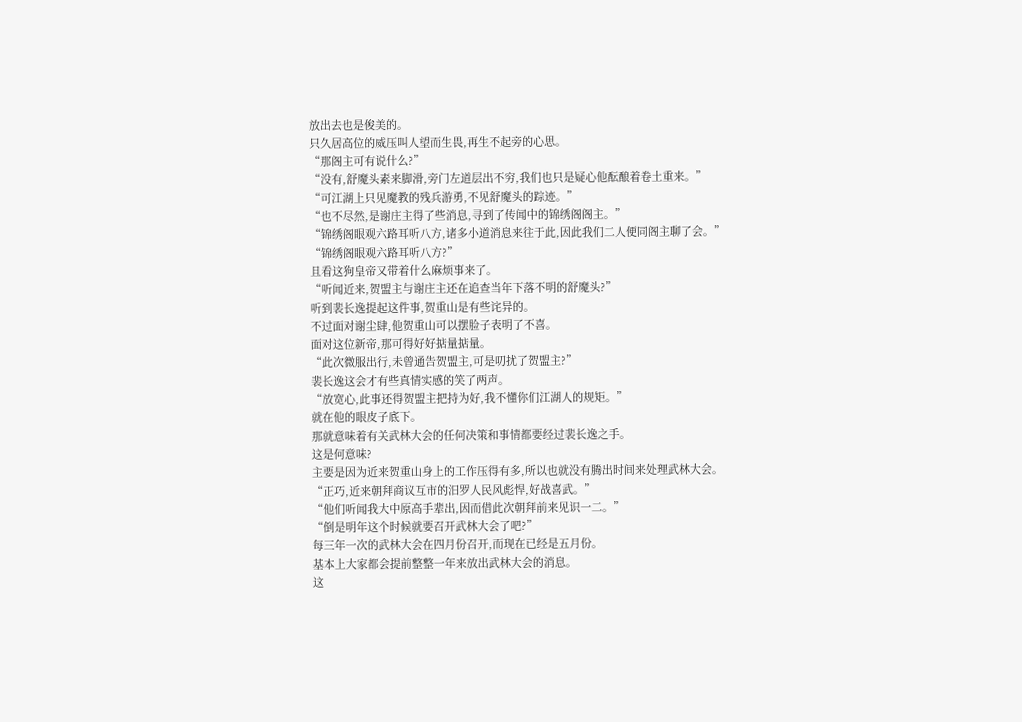放出去也是俊美的。
只久居高位的威压叫人望而生畏,再生不起旁的心思。
“那阁主可有说什么?”
“没有,舒魔头素来脚滑,旁门左道层出不穷,我们也只是疑心他酝酿着卷土重来。”
“可江湖上只见魔教的残兵游勇,不见舒魔头的踪迹。”
“也不尽然,是谢庄主得了些消息,寻到了传闻中的锦绣阁阁主。”
“锦绣阁眼观六路耳听八方,诸多小道消息来往于此,因此我们二人便同阁主聊了会。”
“锦绣阁眼观六路耳听八方?”
且看这狗皇帝又带着什么麻烦事来了。
“听闻近来,贺盟主与谢庄主还在追查当年下落不明的舒魔头?”
听到裴长逸提起这件事,贺重山是有些诧异的。
不过面对谢尘肆,他贺重山可以摆脸子表明了不喜。
面对这位新帝,那可得好好掂量掂量。
“此次微服出行,未曾通告贺盟主,可是叨扰了贺盟主?”
裴长逸这会才有些真情实感的笑了两声。
“放宽心,此事还得贺盟主把持为好,我不懂你们江湖人的规矩。”
就在他的眼皮子底下。
那就意味着有关武林大会的任何决策和事情都要经过裴长逸之手。
这是何意味?
主要是因为近来贺重山身上的工作压得有多,所以也就没有腾出时间来处理武林大会。
“正巧,近来朝拜商议互市的汨罗人民风彪悍,好战喜武。”
“他们听闻我大中原高手辈出,因而借此次朝拜前来见识一二。”
“倒是明年这个时候就要召开武林大会了吧?”
每三年一次的武林大会在四月份召开,而现在已经是五月份。
基本上大家都会提前整整一年来放出武林大会的消息。
这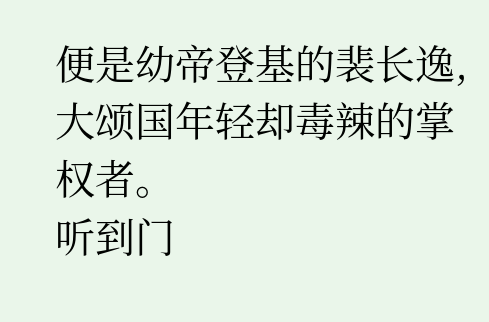便是幼帝登基的裴长逸,大颂国年轻却毒辣的掌权者。
听到门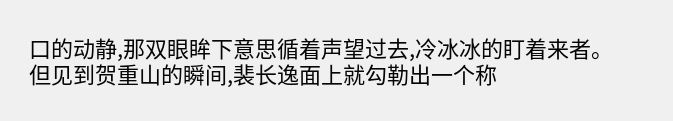口的动静,那双眼眸下意思循着声望过去,冷冰冰的盯着来者。
但见到贺重山的瞬间,裴长逸面上就勾勒出一个称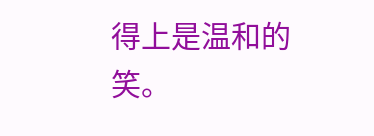得上是温和的笑。